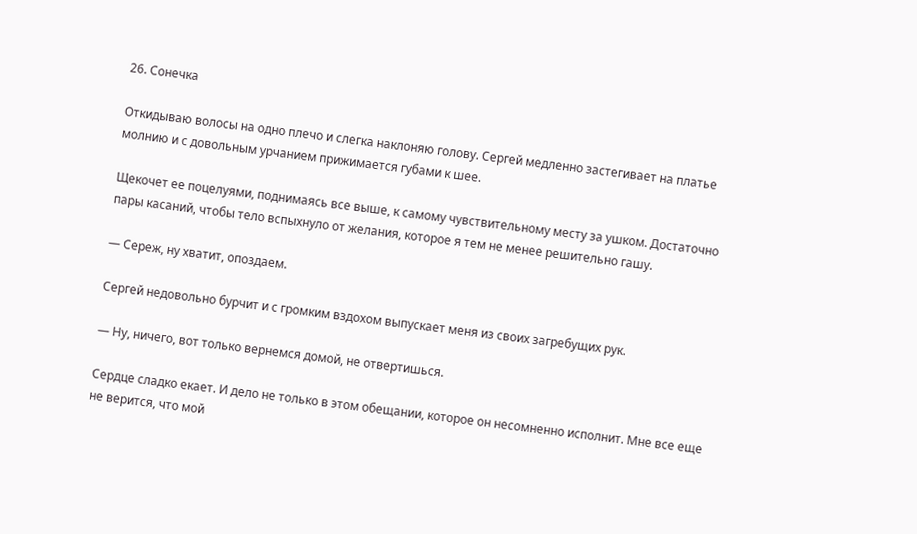26. Сонечка

Откидываю волосы на одно плечо и слегка наклоняю голову. Сергей медленно застегивает на платье молнию и с довольным урчанием прижимается губами к шее.

Щекочет ее поцелуями, поднимаясь все выше, к самому чувствительному месту за ушком. Достаточно пары касаний, чтобы тело вспыхнуло от желания, которое я тем не менее решительно гашу.

— Сереж, ну хватит, опоздаем.

Сергей недовольно бурчит и с громким вздохом выпускает меня из своих загребущих рук.

— Ну, ничего, вот только вернемся домой, не отвертишься.

Сердце сладко екает. И дело не только в этом обещании, которое он несомненно исполнит. Мне все еще не верится, что мой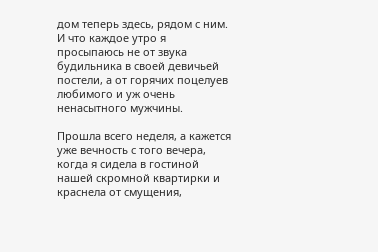дом теперь здесь, рядом с ним. И что каждое утро я просыпаюсь не от звука будильника в своей девичьей постели, а от горячих поцелуев любимого и уж очень ненасытного мужчины.

Прошла всего неделя, а кажется уже вечность с того вечера, когда я сидела в гостиной нашей скромной квартирки и краснела от смущения,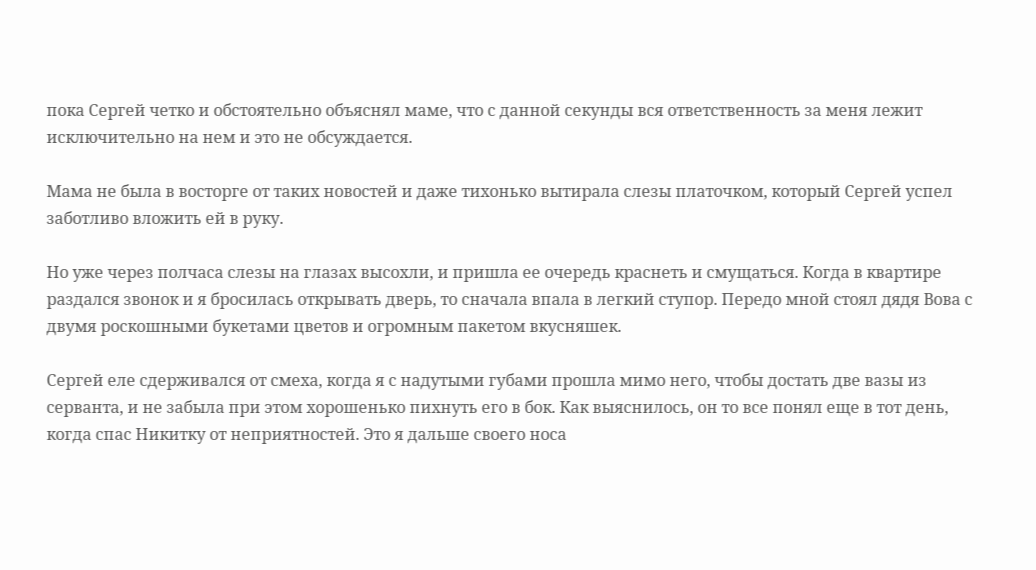пока Сергей четко и обстоятельно объяснял маме, что с данной секунды вся ответственность за меня лежит исключительно на нем и это не обсуждается.

Мама не была в восторге от таких новостей и даже тихонько вытирала слезы платочком, который Сергей успел заботливо вложить ей в руку.

Но уже через полчаса слезы на глазах высохли, и пришла ее очередь краснеть и смущаться. Когда в квартире раздался звонок и я бросилась открывать дверь, то сначала впала в легкий ступор. Передо мной стоял дядя Вова с двумя роскошными букетами цветов и огромным пакетом вкусняшек.

Сергей еле сдерживался от смеха, когда я с надутыми губами прошла мимо него, чтобы достать две вазы из серванта, и не забыла при этом хорошенько пихнуть его в бок. Как выяснилось, он то все понял еще в тот день, когда спас Никитку от неприятностей. Это я дальше своего носа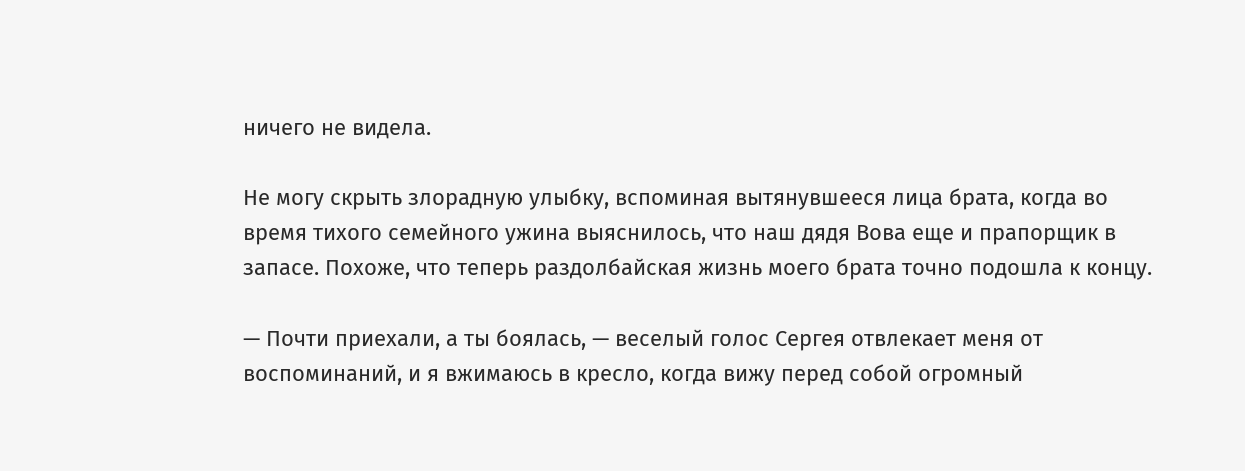ничего не видела.

Не могу скрыть злорадную улыбку, вспоминая вытянувшееся лица брата, когда во время тихого семейного ужина выяснилось, что наш дядя Вова еще и прапорщик в запасе. Похоже, что теперь раздолбайская жизнь моего брата точно подошла к концу.

— Почти приехали, а ты боялась, — веселый голос Сергея отвлекает меня от воспоминаний, и я вжимаюсь в кресло, когда вижу перед собой огромный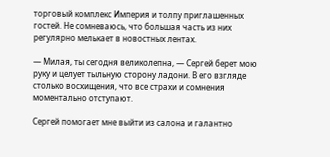торговый комплекс Империя и толпу приглашенных гостей. Не сомневаюсь, что большая часть из них регулярно мелькает в новостных лентах.

— Милая, ты сегодня великолепна, — Сергей берет мою руку и целует тыльную сторону ладони. В его взгляде столько восхищения, что все страхи и сомнения моментально отступают.

Сергей помогает мне выйти из салона и галантно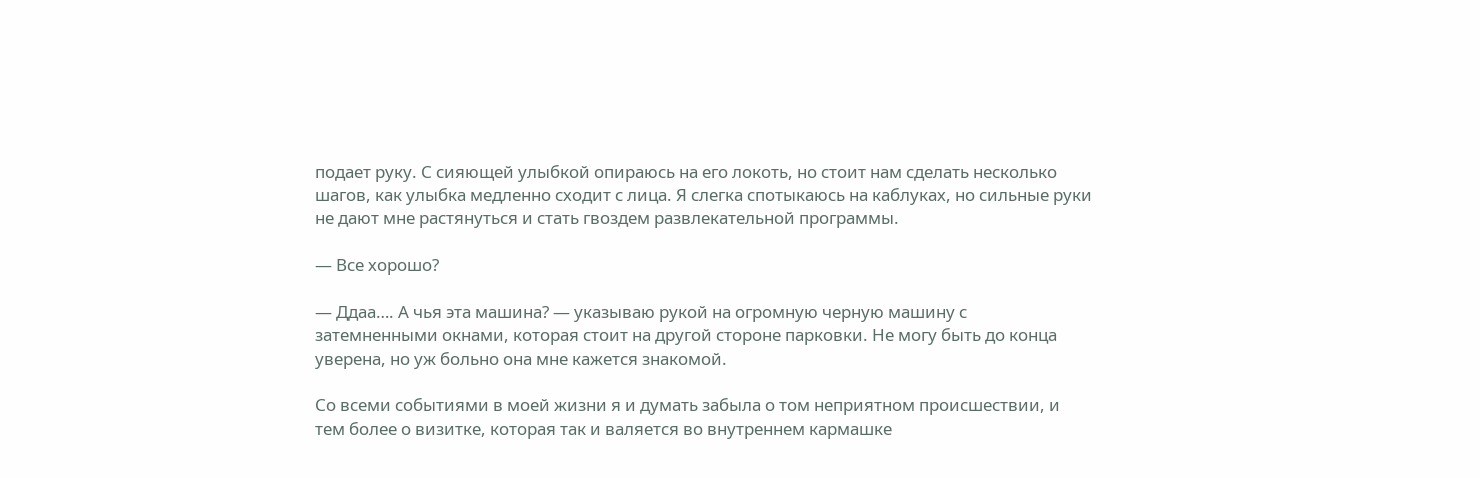подает руку. С сияющей улыбкой опираюсь на его локоть, но стоит нам сделать несколько шагов, как улыбка медленно сходит с лица. Я слегка спотыкаюсь на каблуках, но сильные руки не дают мне растянуться и стать гвоздем развлекательной программы.

— Все хорошо?

— Ддаа…. А чья эта машина? — указываю рукой на огромную черную машину с затемненными окнами, которая стоит на другой стороне парковки. Не могу быть до конца уверена, но уж больно она мне кажется знакомой.

Со всеми событиями в моей жизни я и думать забыла о том неприятном происшествии, и тем более о визитке, которая так и валяется во внутреннем кармашке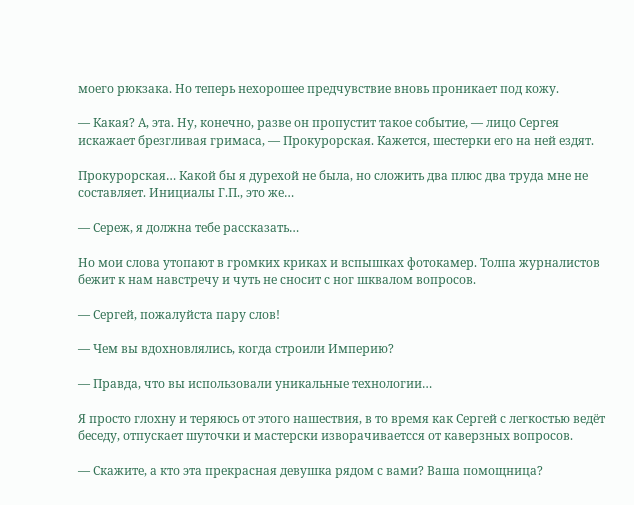моего рюкзака. Но теперь нехорошее предчувствие вновь проникает под кожу.

— Какая? А, эта. Ну, конечно, разве он пропустит такое событие, — лицо Сергея искажает брезгливая гримаса, — Прокурорская. Кажется, шестерки его на ней ездят.

Прокурорская… Какой бы я дурехой не была, но сложить два плюс два труда мне не составляет. Инициалы Г.П., это же…

— Сереж, я должна тебе рассказать…

Но мои слова утопают в громких криках и вспышках фотокамер. Толпа журналистов бежит к нам навстречу и чуть не сносит с ног шквалом вопросов.

— Сергей, пожалуйста пару слов!

— Чем вы вдохновлялись, когда строили Империю?

— Правда, что вы использовали уникальные технологии…

Я просто глохну и теряюсь от этого нашествия, в то время как Сергей с легкостью ведёт беседу, отпускает шуточки и мастерски изворачиваетсся от каверзных вопросов.

— Скажите, а кто эта прекрасная девушка рядом с вами? Ваша помощница?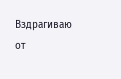Вздрагиваю от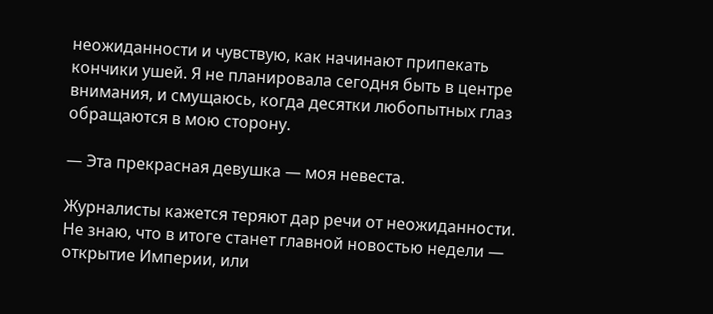неожиданности и чувствую, как начинают припекать кончики ушей. Я не планировала сегодня быть в центре внимания, и смущаюсь, когда десятки любопытных глаз обращаются в мою сторону.

— Эта прекрасная девушка — моя невеста.

Журналисты кажется теряют дар речи от неожиданности. Не знаю, что в итоге станет главной новостью недели — открытие Империи, или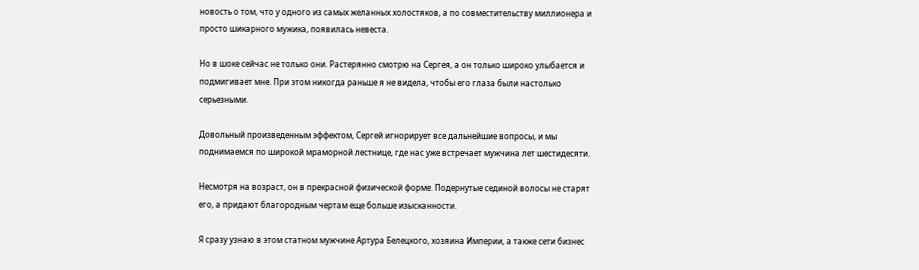новость о том, что у одного из самых желанных холостяков, а по совместительству миллионера и просто шикарного мужика, появилась невеста.

Но в шоке сейчас не только они. Растерянно смотрю на Сергея, а он только широко улыбается и подмигивает мне. При этом никогда раньше я не видела, чтобы его глаза были настолько серьезными.

Довольный произведенным эффектом, Сергей игнорирует все дальнейшие вопросы, и мы поднимаемся по широкой мраморной лестнице, где нас уже встречает мужчина лет шестидесяти.

Несмотря на возраст, он в прекрасной физической форме. Подернутые сединой волосы не старят его, а придают благородным чертам еще больше изысканности.

Я сразу узнаю в этом статном мужчине Артура Белецкого, хозяина Империи, а также сети бизнес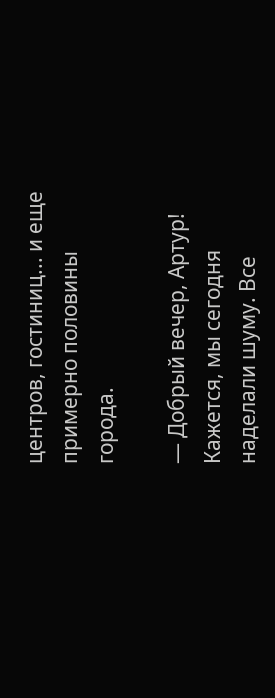центров, гостиниц... и еще примерно половины города.

— Добрый вечер, Артур! Кажется, мы сегодня наделали шуму. Все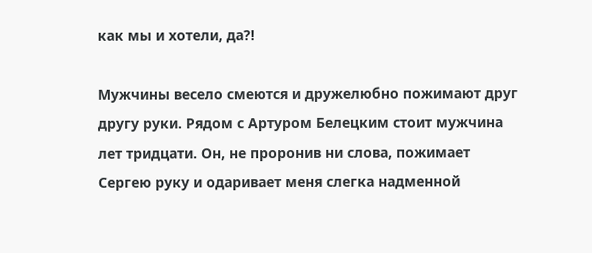как мы и хотели, да?!

Мужчины весело смеются и дружелюбно пожимают друг другу руки. Рядом с Артуром Белецким стоит мужчина лет тридцати. Он, не проронив ни слова, пожимает Сергею руку и одаривает меня слегка надменной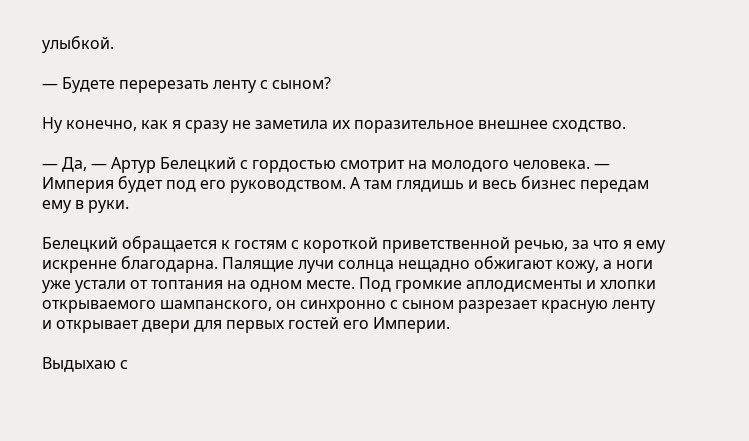улыбкой.

— Будете перерезать ленту с сыном?

Ну конечно, как я сразу не заметила их поразительное внешнее сходство.

— Да, — Артур Белецкий с гордостью смотрит на молодого человека. — Империя будет под его руководством. А там глядишь и весь бизнес передам ему в руки.

Белецкий обращается к гостям с короткой приветственной речью, за что я ему искренне благодарна. Палящие лучи солнца нещадно обжигают кожу, а ноги уже устали от топтания на одном месте. Под громкие аплодисменты и хлопки открываемого шампанского, он синхронно с сыном разрезает красную ленту и открывает двери для первых гостей его Империи.

Выдыхаю с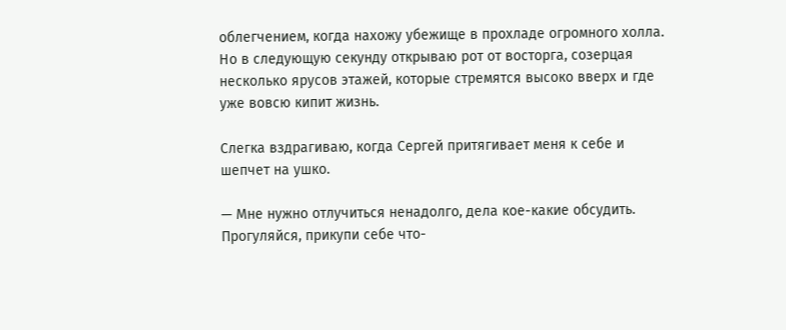облегчением, когда нахожу убежище в прохладе огромного холла. Но в следующую секунду открываю рот от восторга, созерцая несколько ярусов этажей, которые стремятся высоко вверх и где уже вовсю кипит жизнь.

Слегка вздрагиваю, когда Сергей притягивает меня к себе и шепчет на ушко.

— Мне нужно отлучиться ненадолго, дела кое-какие обсудить. Прогуляйся, прикупи себе что-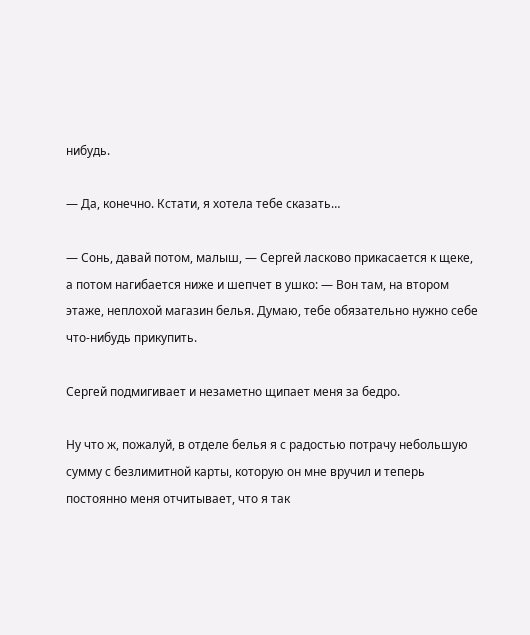нибудь.

— Да, конечно. Кстати, я хотела тебе сказать…

— Сонь, давай потом, малыш, — Сергей ласково прикасается к щеке, а потом нагибается ниже и шепчет в ушко: — Вон там, на втором этаже, неплохой магазин белья. Думаю, тебе обязательно нужно себе что-нибудь прикупить.

Сергей подмигивает и незаметно щипает меня за бедро.

Ну что ж, пожалуй, в отделе белья я с радостью потрачу небольшую сумму с безлимитной карты, которую он мне вручил и теперь постоянно меня отчитывает, что я так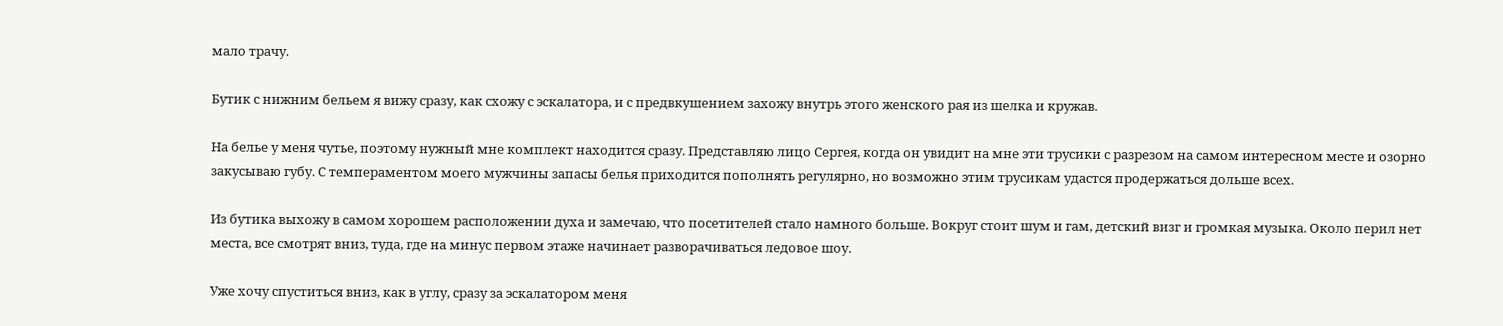мало трачу.

Бутик с нижним бельем я вижу сразу, как схожу с эскалатора, и с предвкушением захожу внутрь этого женского рая из шелка и кружав.

На белье у меня чутье, поэтому нужный мне комплект находится сразу. Представляю лицо Сергея, когда он увидит на мне эти трусики с разрезом на самом интересном месте и озорно закусываю губу. С темпераментом моего мужчины запасы белья приходится пополнять регулярно, но возможно этим трусикам удастся продержаться дольше всех.

Из бутика выхожу в самом хорошем расположении духа и замечаю, что посетителей стало намного больше. Вокруг стоит шум и гам, детский визг и громкая музыка. Около перил нет места, все смотрят вниз, туда, где на минус первом этаже начинает разворачиваться ледовое шоу.

Уже хочу спуститься вниз, как в углу, сразу за эскалатором меня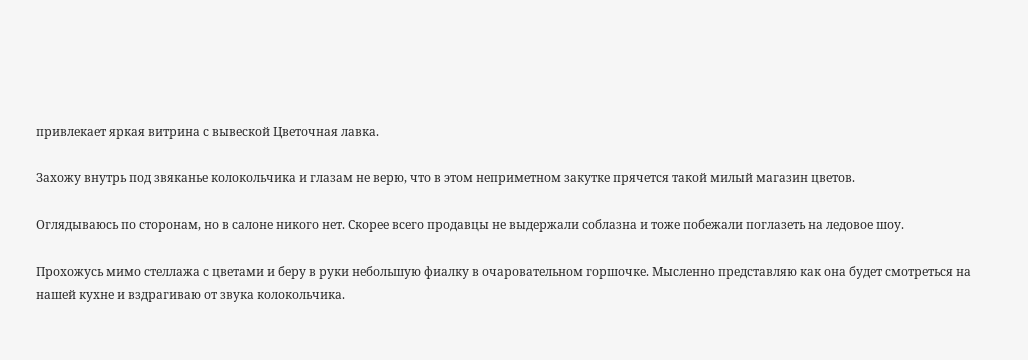привлекает яркая витрина с вывеской Цветочная лавка.

Захожу внутрь под звяканье колокольчика и глазам не верю, что в этом неприметном закутке прячется такой милый магазин цветов.

Оглядываюсь по сторонам, но в салоне никого нет. Скорее всего продавцы не выдержали соблазна и тоже побежали поглазеть на ледовое шоу.

Прохожусь мимо стеллажа с цветами и беру в руки небольшую фиалку в очаровательном горшочке. Мысленно представляю как она будет смотреться на нашей кухне и вздрагиваю от звука колокольчика.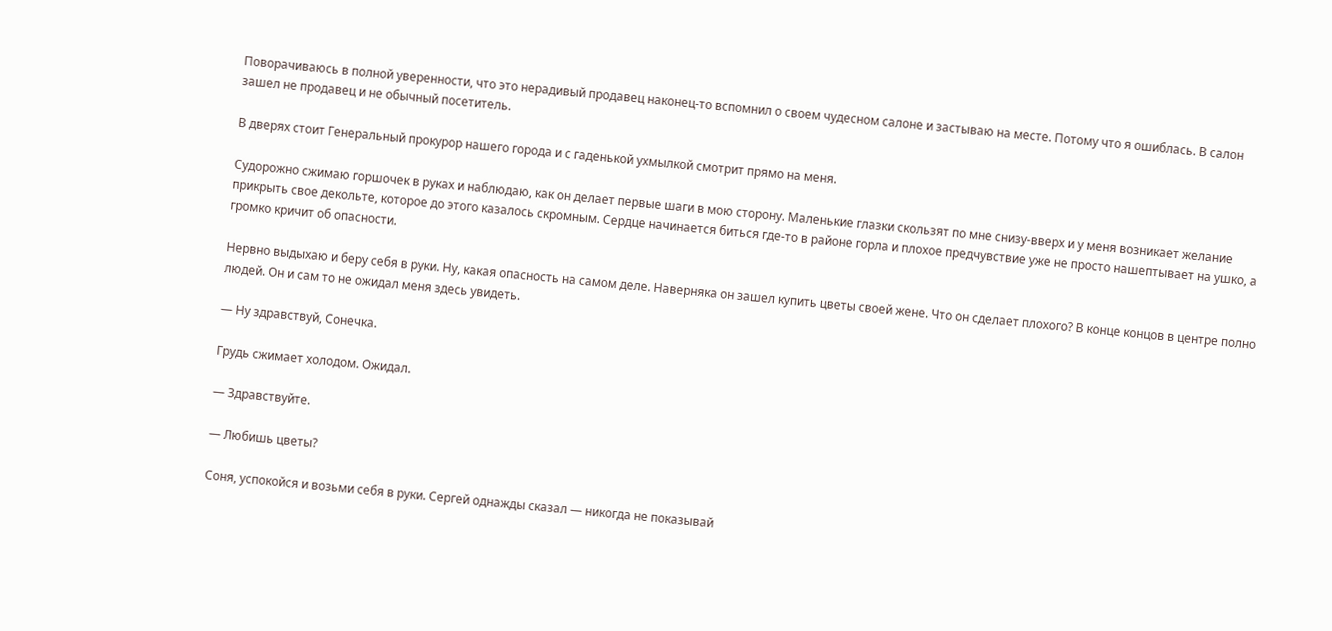Поворачиваюсь в полной уверенности, что это нерадивый продавец наконец-то вспомнил о своем чудесном салоне и застываю на месте. Потому что я ошиблась. В салон зашел не продавец и не обычный посетитель.

В дверях стоит Генеральный прокурор нашего города и с гаденькой ухмылкой смотрит прямо на меня.

Судорожно сжимаю горшочек в руках и наблюдаю, как он делает первые шаги в мою сторону. Маленькие глазки скользят по мне снизу-вверх и у меня возникает желание прикрыть свое декольте, которое до этого казалось скромным. Сердце начинается биться где-то в районе горла и плохое предчувствие уже не просто нашептывает на ушко, а громко кричит об опасности.

Нервно выдыхаю и беру себя в руки. Ну, какая опасность на самом деле. Наверняка он зашел купить цветы своей жене. Что он сделает плохого? В конце концов в центре полно людей. Он и сам то не ожидал меня здесь увидеть.

— Ну здравствуй, Сонечка.

Грудь сжимает холодом. Ожидал.

— Здравствуйте.

— Любишь цветы?

Соня, успокойся и возьми себя в руки. Сергей однажды сказал — никогда не показывай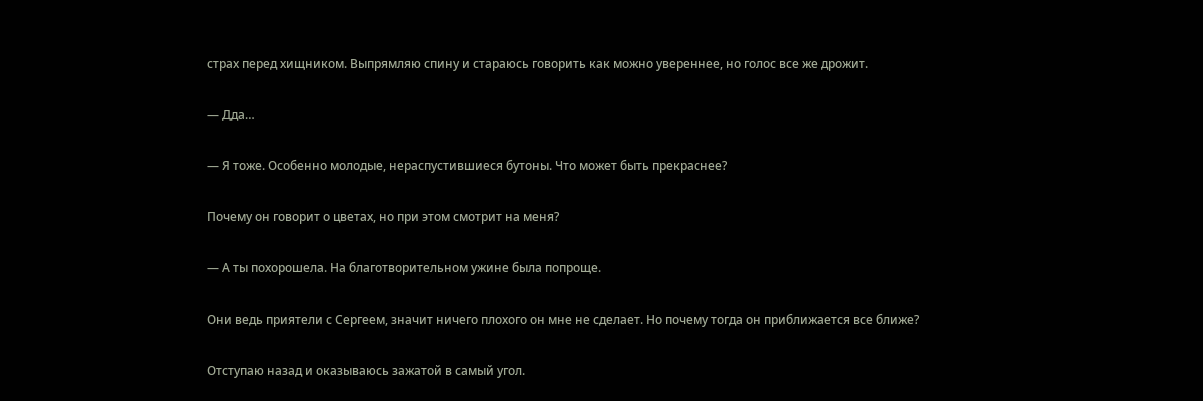страх перед хищником. Выпрямляю спину и стараюсь говорить как можно увереннее, но голос все же дрожит.

— Дда…

— Я тоже. Особенно молодые, нераспустившиеся бутоны. Что может быть прекраснее?

Почему он говорит о цветах, но при этом смотрит на меня?

— А ты похорошела. На благотворительном ужине была попроще.

Они ведь приятели с Сергеем, значит ничего плохого он мне не сделает. Но почему тогда он приближается все ближе?

Отступаю назад и оказываюсь зажатой в самый угол.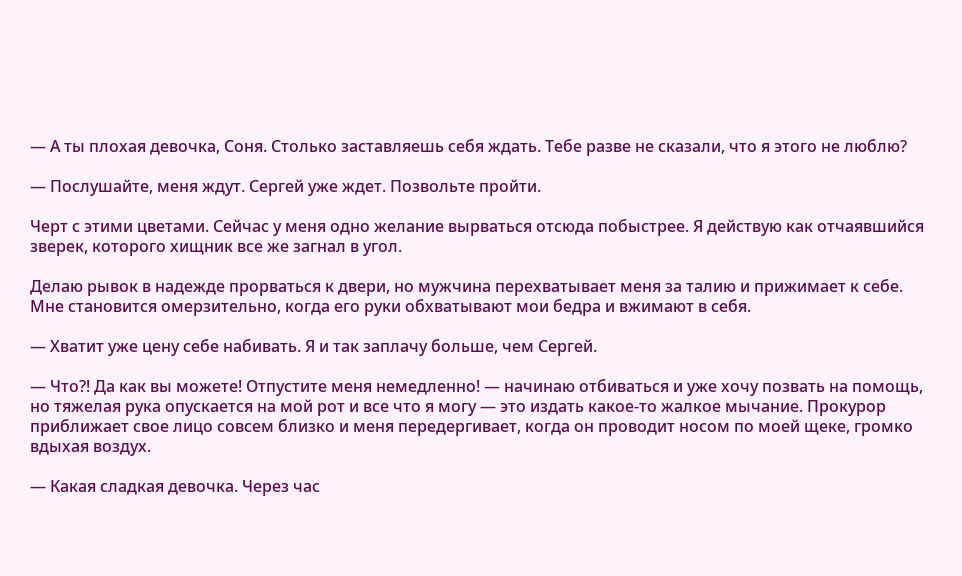— А ты плохая девочка, Соня. Столько заставляешь себя ждать. Тебе разве не сказали, что я этого не люблю?

— Послушайте, меня ждут. Сергей уже ждет. Позвольте пройти.

Черт с этими цветами. Сейчас у меня одно желание вырваться отсюда побыстрее. Я действую как отчаявшийся зверек, которого хищник все же загнал в угол.

Делаю рывок в надежде прорваться к двери, но мужчина перехватывает меня за талию и прижимает к себе. Мне становится омерзительно, когда его руки обхватывают мои бедра и вжимают в себя.

— Хватит уже цену себе набивать. Я и так заплачу больше, чем Сергей.

— Что?! Да как вы можете! Отпустите меня немедленно! — начинаю отбиваться и уже хочу позвать на помощь, но тяжелая рука опускается на мой рот и все что я могу — это издать какое-то жалкое мычание. Прокурор приближает свое лицо совсем близко и меня передергивает, когда он проводит носом по моей щеке, громко вдыхая воздух.

— Какая сладкая девочка. Через час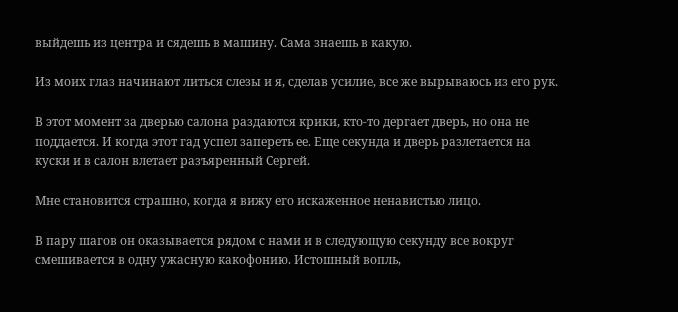выйдешь из центра и сядешь в машину. Сама знаешь в какую.

Из моих глаз начинают литься слезы и я, сделав усилие, все же вырываюсь из его рук.

В этот момент за дверью салона раздаются крики, кто-то дергает дверь, но она не поддается. И когда этот гад успел запереть ее. Еще секунда и дверь разлетается на куски и в салон влетает разъяренный Сергей.

Мне становится страшно, когда я вижу его искаженное ненавистью лицо.

В пару шагов он оказывается рядом с нами и в следующую секунду все вокруг смешивается в одну ужасную какофонию. Истошный вопль,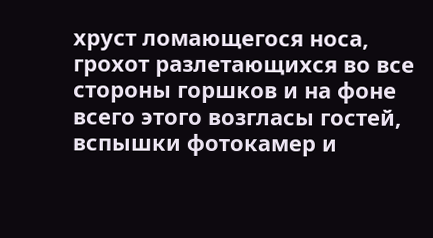хруст ломающегося носа, грохот разлетающихся во все стороны горшков и на фоне всего этого возгласы гостей, вспышки фотокамер и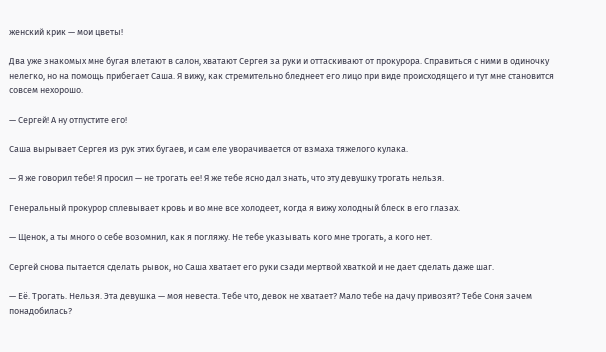женский крик — мои цветы!

Два уже знакомых мне бугая влетают в салон, хватают Сергея за руки и оттаскивают от прокурора. Справиться с ними в одиночку нелегко, но на помощь прибегает Саша. Я вижу, как стремительно бледнеет его лицо при виде происходящего и тут мне становится совсем нехорошо.

— Сергей! А ну отпустите его!

Саша вырывает Сергея из рук этих бугаев, и сам еле уворачивается от взмаха тяжелого кулака.

— Я же говорил тебе! Я просил — не трогать ее! Я же тебе ясно дал знать, что эту девушку трогать нельзя.

Генеральный прокурор сплевывает кровь и во мне все холодеет, когда я вижу холодный блеск в его глазах.

— Щенок, а ты много о себе возомнил, как я погляжу. Не тебе указывать кого мне трогать, а кого нет.

Сергей снова пытается сделать рывок, но Саша хватает его руки сзади мертвой хваткой и не дает сделать даже шаг.

— Её. Трогать. Нельзя. Эта девушка — моя невеста. Тебе что, девок не хватает? Мало тебе на дачу привозят? Тебе Соня зачем понадобилась?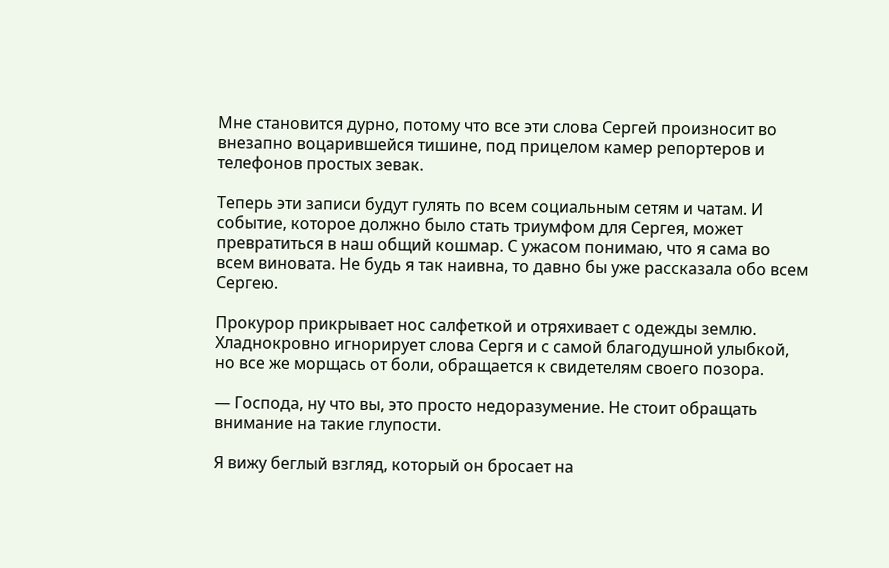Мне становится дурно, потому что все эти слова Сергей произносит во внезапно воцарившейся тишине, под прицелом камер репортеров и телефонов простых зевак.

Теперь эти записи будут гулять по всем социальным сетям и чатам. И событие, которое должно было стать триумфом для Сергея, может превратиться в наш общий кошмар. С ужасом понимаю, что я сама во всем виновата. Не будь я так наивна, то давно бы уже рассказала обо всем Сергею.

Прокурор прикрывает нос салфеткой и отряхивает с одежды землю. Хладнокровно игнорирует слова Сергя и с самой благодушной улыбкой, но все же морщась от боли, обращается к свидетелям своего позора.

— Господа, ну что вы, это просто недоразумение. Не стоит обращать внимание на такие глупости.

Я вижу беглый взгляд, который он бросает на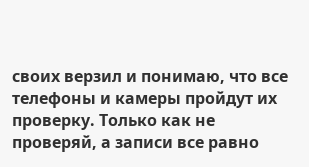своих верзил и понимаю, что все телефоны и камеры пройдут их проверку. Только как не проверяй, а записи все равно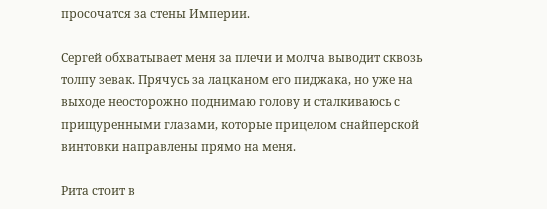просочатся за стены Империи.

Сергей обхватывает меня за плечи и молча выводит сквозь толпу зевак. Прячусь за лацканом его пиджака, но уже на выходе неосторожно поднимаю голову и сталкиваюсь с прищуренными глазами, которые прицелом снайперской винтовки направлены прямо на меня.

Рита стоит в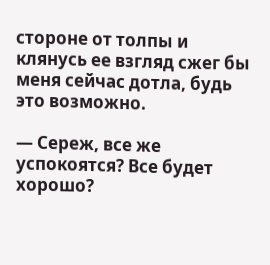стороне от толпы и клянусь ее взгляд сжег бы меня сейчас дотла, будь это возможно.

— Сереж, все же успокоятся? Все будет хорошо?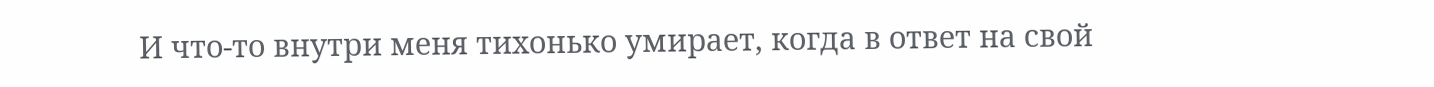И что-то внутри меня тихонько умирает, когда в ответ на свой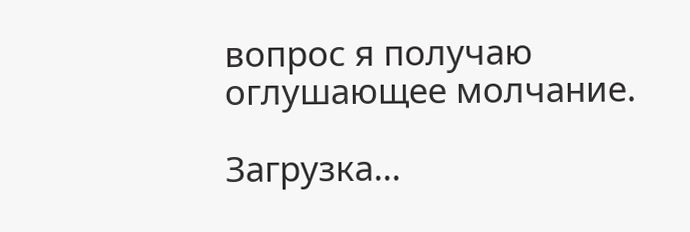вопрос я получаю оглушающее молчание.

Загрузка...